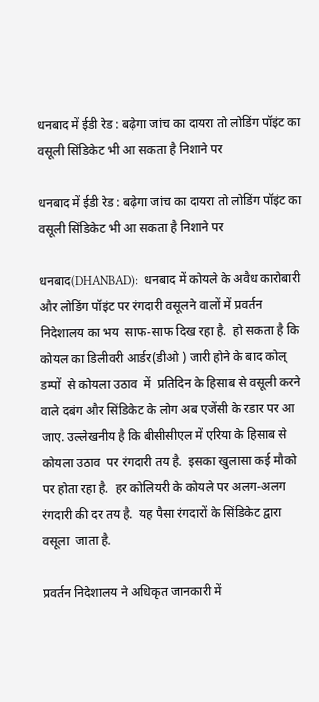धनबाद में ईडी रेड : बढ़ेगा जांच का दायरा तो लोडिंग पॉइंट का वसूली सिंडिकेट भी आ सकता है निशाने पर

धनबाद में ईडी रेड : बढ़ेगा जांच का दायरा तो लोडिंग पॉइंट का वसूली सिंडिकेट भी आ सकता है निशाने पर

धनबाद(DHANBAD):  धनबाद में कोयले के अवैध कारोबारी और लोडिंग पॉइंट पर रंगदारी वसूलने वालों में प्रवर्तन निदेशालय का भय  साफ-साफ दिख रहा है.  हो सकता है कि कोयल का डिलीवरी आर्डर(डीओ ) जारी होने के बाद कोल् डम्पों  से कोयला उठाव  में  प्रतिदिन के हिसाब से वसूली करने वाले दबंग और सिंडिकेट के लोग अब एजेंसी के रडार पर आ जाए. उल्लेखनीय है कि बीसीसीएल में एरिया के हिसाब से कोयला उठाव  पर रंगदारी तय है.  इसका खुलासा कई मौको  पर होता रहा है.  हर कोलियरी के कोयले पर अलग-अलग रंगदारी की दर तय है.  यह पैसा रंगदारों के सिंडिकेट द्वारा वसूला  जाता है.

प्रवर्तन निदेशालय ने अधिकृत जानकारी में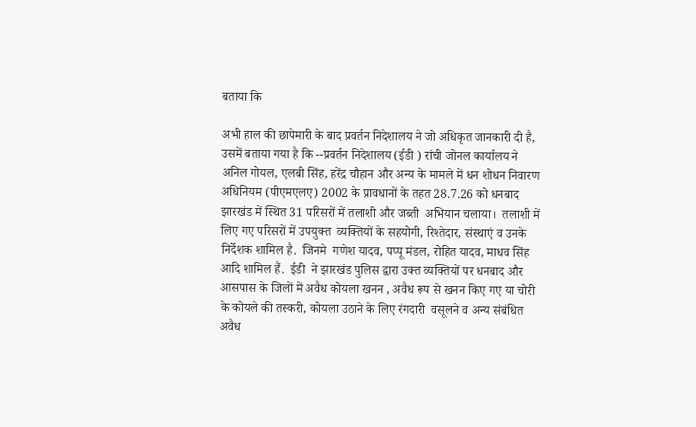बताया कि

अभी हाल की छापेमारी के बाद प्रवर्तन निदेशालय ने जो अधिकृत जानकारी दी है, उसमें बताया गया है कि --प्रवर्तन निदेशालय (ईडी ) रांची जोनल कार्यालय ने अनिल गोयल, एलबी सिंह, हरेंद्र चौहान और अन्य के मामले में धन शोधन निवारण अधिनियम (पीएमएलए) 2002 के प्रावधानों के तहत 28.7.26 को धनबाद झारखंड में स्थित 31 परिसरों में तलाशी और जब्ती  अभियान चलाया।  तलाशी में  लिए गए परिसरों में उपयुक्त  व्यक्तियों के सहयोगी, रिश्तेदार, संस्थाएं व उनके निर्देशक शामिल है.  जिनमे  गणेश यादव, पप्पू मंडल, रोहित यादव, माधव सिंह आदि शामिल हैं.  ईडी  ने झारखंड पुलिस द्वारा उक्त व्यक्तियों पर धनबाद और आसपास के जिलों में अवैध कोयला खनन , अवैध रूप से खनन किए गए या चोरी  के कोयले की तस्करी, कोयला उठाने के लिए रंगदारी  वसूलने व अन्य संबंधित अवैध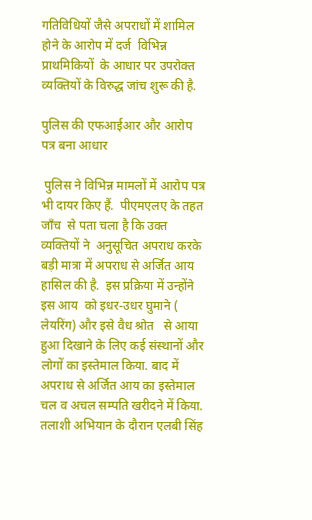गतिविधियों जैसे अपराधों में शामिल होने के आरोप में दर्ज  विभिन्न प्राथमिकियों  के आधार पर उपरोक्त  व्यक्तियों के विरुद्ध जांच शुरू की है.

पुलिस की एफआईआर और आरोप पत्र बना आधार

 पुलिस ने विभिन्न मामलों में आरोप पत्र भी दायर किए हैं.  पीएमएलए के तहत जाँच  से पता चला है कि उक्त व्यक्तियों ने  अनुसूचित अपराध करके बड़ी मात्रा में अपराध से अर्जित आय हासिल की है.  इस प्रक्रिया में उन्होंने इस आय  को इधर-उधर घुमाने ( लेयरिंग) और इसे वैध श्रोत   से आया हुआ दिखाने के लिए कई संस्थानों और लोगों का इस्तेमाल किया. बाद में अपराध से अर्जित आय का इस्तेमाल चल व अचल सम्पति खरीदने में किया.  तलाशी अभियान के दौरान एलबी सिंह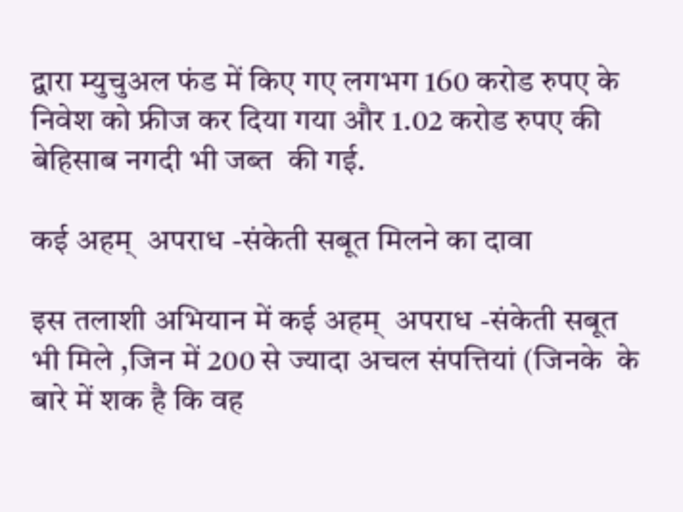द्वारा म्युचुअल फंड में किए गए लगभग 160 करोड रुपए के निवेश को फ्रीज कर दिया गया और 1.02 करोड रुपए की बेहिसाब नगदी भी जब्त  की गई.

कई अहम्  अपराध -संकेती सबूत मिलने का दावा

इस तलाशी अभियान में कई अहम्  अपराध -संकेती सबूत भी मिले ,जिन में 200 से ज्यादा अचल संपत्तियां (जिनके  के बारे में शक है कि वह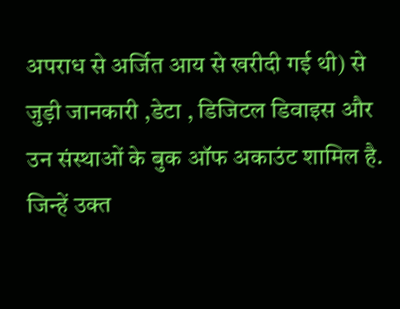अपराध से अर्जित आय से खरीदी गई थी) से जुड़ी जानकारी ,डेटा , डिजिटल डिवाइस और उन संस्थाओं के बुक ऑफ अकाउंट शामिल है.  जिन्हें उक्त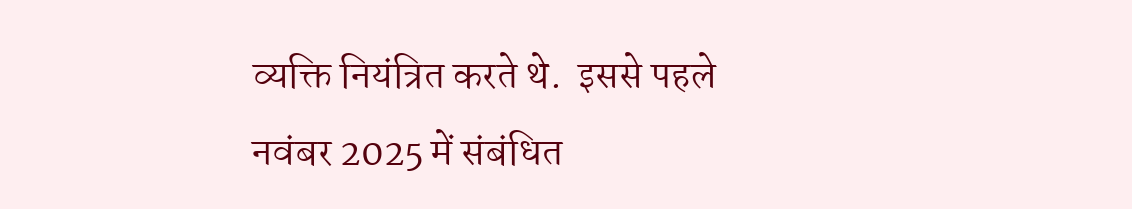व्यक्ति नियंत्रित करते थे.  इससे पहले नवंबर 2025 में संबंधित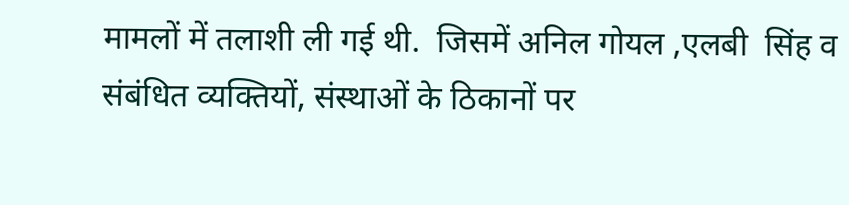मामलों में तलाशी ली गई थी.  जिसमें अनिल गोयल ,एलबी  सिंह व संबंधित व्यक्तियों, संस्थाओं के ठिकानों पर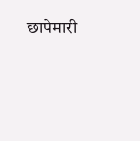छापेमारी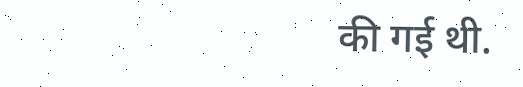की गई थी.